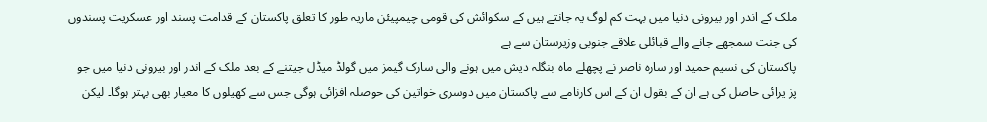ملک کے اندر اور بیرونی دنیا میں بہت کم لوگ یہ جانتے ہیں کے سکوائش کی قومی چیمپیئن ماریہ طور کا تعلق پاکستان کے قدامت پسند اور عسکریت پسندوں کی جنت سمجھے جانے والے قبائلی علاقے جنوبی وزیرستان سے ہے
پاکستان کی نسیم حمید اور سارہ ناصر نے پچھلے ماہ بنگلہ دیش میں ہونے والی سارک گیمز میں گولڈ میڈل جیتنے کے بعد ملک کے اندر اور بیرونی دنیا میں جو پز یرائی حاصل کی ہے ان کے بقول ان کے اس کارنامے سے پاکستان میں دوسری خواتین کی حوصلہ افزائی ہوگی جس سے کھیلوں کا معیار بھی بہتر ہوگا۔ لیکن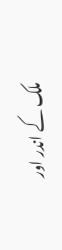ملک کے اندر اور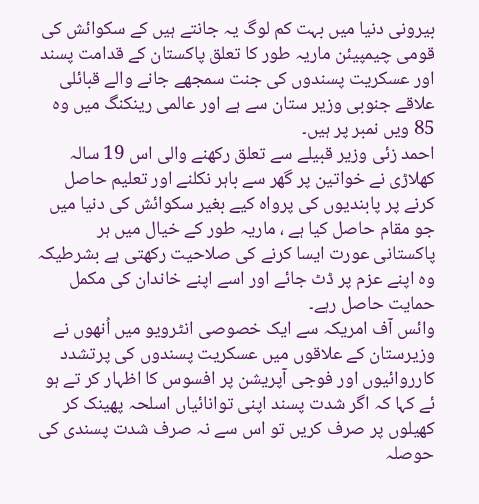بیرونی دنیا میں بہت کم لوگ یہ جانتے ہیں کے سکوائش کی قومی چیمپیئن ماریہ طور کا تعلق پاکستان کے قدامت پسند اور عسکریت پسندوں کی جنت سمجھے جانے والے قبائلی علاقے جنوبی وزیر ستان سے ہے اور عالمی رینکنگ میں وہ 85 ویں نمبر پر ہیں۔
احمد زئی وزیر قبیلے سے تعلق رکھنے والی اس 19 سالہ کھلاڑی نے خواتین پر گھر سے باہر نکلنے اور تعلیم حاصل کرنے پر پابندیوں کی پرواہ کیے بغیر سکوائش کی دنیا میں جو مقام حاصل کیا ہے ، ماریہ طور کے خیال میں ہر پاکستانی عورت ایسا کرنے کی صلاحیت رکھتی ہے بشرطیکہ وہ اپنے عزم پر ڈٹ جائے اور اسے اپنے خاندان کی مکمل حمایت حاصل رہے۔
وائس آف امریکہ سے ایک خصوصی انٹرویو میں اُنھوں نے وزیرستان کے علاقوں میں عسکریت پسندوں کی پرتشدد کارروائیوں اور فوجی آپریشن پر افسوس کا اظہار کر تے ہو ئے کہا کہ اگر شدت پسند اپنی توانائیاں اسلحہ پھینک کر کھیلوں پر صرف کریں تو اس سے نہ صرف شدت پسندی کی حوصلہ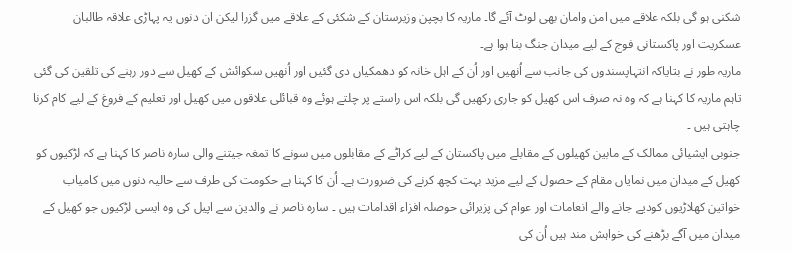شکنی ہو گی بلکہ علاقے میں امن وامان بھی لوٹ آئے گا۔ ماریہ کا بچپن وزیرستان کے شکئی کے علاقے میں گزرا لیکن ان دنوں یہ پہاڑی علاقہ طالبان عسکریت اور پاکستانی فوج کے لیے میدان جنگ بنا ہوا ہے۔
ماریہ طور نے بتایاکہ انتہاپسندوں کی جانب سے اُنھیں اور اُن کے اہل خانہ کو دھمکیاں دی گئیں اور اُنھیں سکوائش کے کھیل سے دور رہنے کی تلقین کی گئی تاہم ماریہ کا کہنا ہے کہ وہ نہ صرف اس کھیل کو جاری رکھیں گی بلکہ اس راستے پر چلتے ہوئے وہ قبائلی علاقوں میں کھیل اور تعلیم کے فروغ کے لیے کام کرنا چاہتی ہیں ۔
جنوبی ایشیائی ممالک کے مابین کھیلوں کے مقابلے میں پاکستان کے لیے کراٹے کے مقابلوں میں سونے کا تمغہ جیتنے والی سارہ ناصر کا کہنا ہے کہ لڑکیوں کو کھیل کے میدان میں نمایاں مقام کے حصول کے لیے مزید بہت کچھ کرنے کی ضرورت ہے۔ اُن کا کہنا ہے حکومت کی طرف سے حالیہ دنوں میں کامیاب خواتین کھلاڑیوں کودیے جانے والے انعامات اور عوام کی پزیرائی حوصلہ افزاء اقدامات ہیں ۔ سارہ ناصر نے والدین سے اپیل کی وہ ایسی لڑکیوں جو کھیل کے میدان میں آگے بڑھنے کی خواہش مند ہیں اُن کی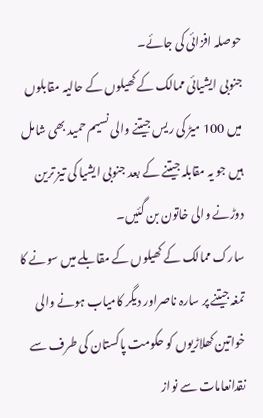حوصلہ افزائی کی جائے۔
جنوبی ایشیائی ممالک کے کھیلوں کے حالیہ مقابلوں میں 100 میڑ کی ریس جیتنے والی نسیم حمید بھی شامل ہیں جو یہ مقابلہ جیتنے کے بعد جنوبی ایشیا کی تیز ترین دوڑنے والی خاتون بن گئیں۔
سارک ممالک کے کھیلوں کے مقابلے میں سونے کا تمغہ جیتنے پر سارہ ناصراور دیگر کامیاب ہونے والی خواتین کھلاڑیوں کو حکومت پاکستان کی طرف سے نقدانعامات سے نواز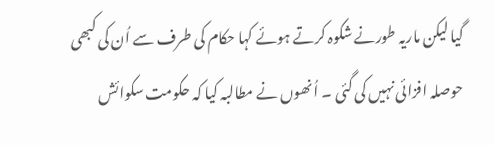گیا لیکن ماریہ طورنے شکوہ کرتے ہوئے کہا حکام کی طرف سے اُن کی کبھی حوصلہ افزائی نہیں کی گئی ۔ اُنھوں نے مطالبہ کیا کہ حکومت سکوائش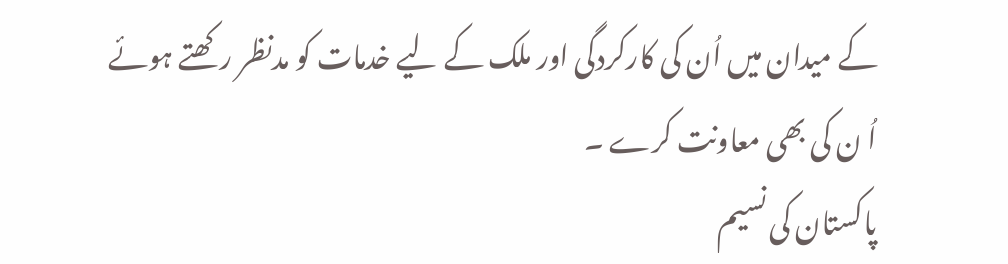کے میدان میں اُن کی کارکردگی اور ملک کے لیے خدمات کو مدنظر رکھتے ہوئے اُ ن کی بھی معاونت کرے ۔
پاکستان کی نسیم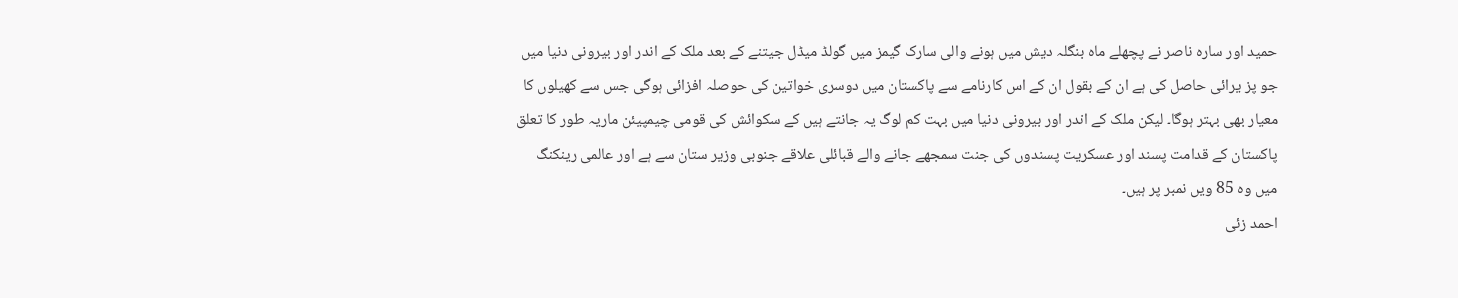حمید اور سارہ ناصر نے پچھلے ماہ بنگلہ دیش میں ہونے والی سارک گیمز میں گولڈ میڈل جیتنے کے بعد ملک کے اندر اور بیرونی دنیا میں جو پز یرائی حاصل کی ہے ان کے بقول ان کے اس کارنامے سے پاکستان میں دوسری خواتین کی حوصلہ افزائی ہوگی جس سے کھیلوں کا معیار بھی بہتر ہوگا۔ لیکن ملک کے اندر اور بیرونی دنیا میں بہت کم لوگ یہ جانتے ہیں کے سکوائش کی قومی چیمپیئن ماریہ طور کا تعلق پاکستان کے قدامت پسند اور عسکریت پسندوں کی جنت سمجھے جانے والے قبائلی علاقے جنوبی وزیر ستان سے ہے اور عالمی رینکنگ میں وہ 85 ویں نمبر پر ہیں۔
احمد زئی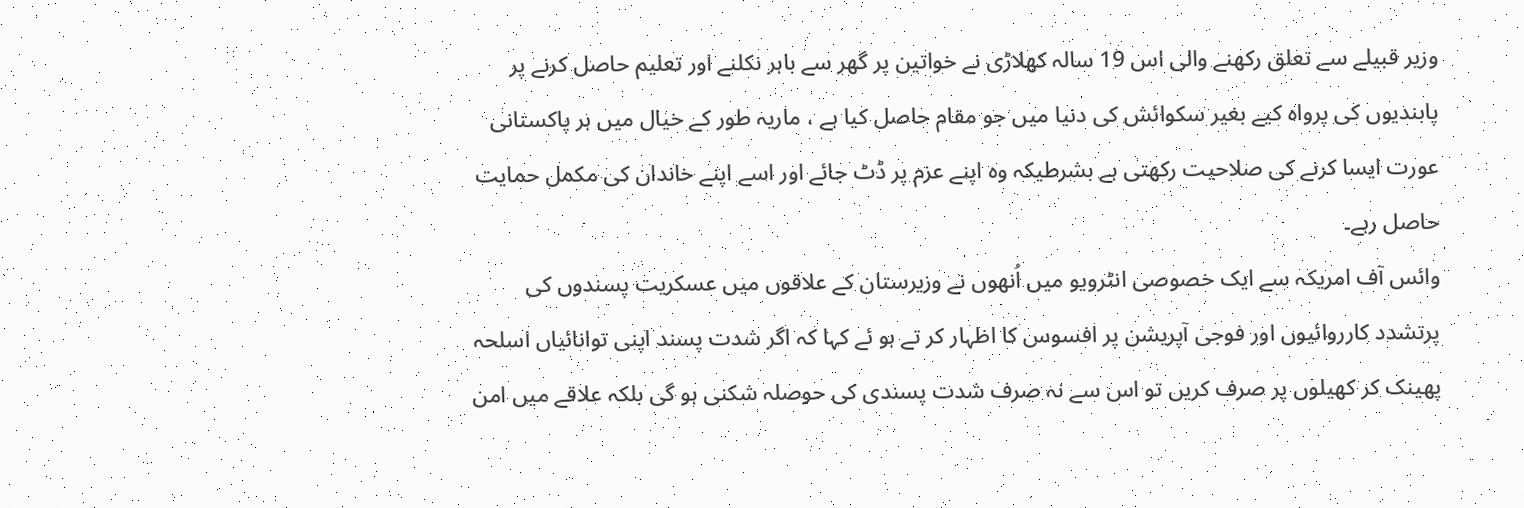وزیر قبیلے سے تعلق رکھنے والی اس 19 سالہ کھلاڑی نے خواتین پر گھر سے باہر نکلنے اور تعلیم حاصل کرنے پر پابندیوں کی پرواہ کیے بغیر سکوائش کی دنیا میں جو مقام حاصل کیا ہے ، ماریہ طور کے خیال میں ہر پاکستانی عورت ایسا کرنے کی صلاحیت رکھتی ہے بشرطیکہ وہ اپنے عزم پر ڈٹ جائے اور اسے اپنے خاندان کی مکمل حمایت حاصل رہے۔
وائس آف امریکہ سے ایک خصوصی انٹرویو میں اُنھوں نے وزیرستان کے علاقوں میں عسکریت پسندوں کی پرتشدد کارروائیوں اور فوجی آپریشن پر افسوس کا اظہار کر تے ہو ئے کہا کہ اگر شدت پسند اپنی توانائیاں اسلحہ پھینک کر کھیلوں پر صرف کریں تو اس سے نہ صرف شدت پسندی کی حوصلہ شکنی ہو گی بلکہ علاقے میں امن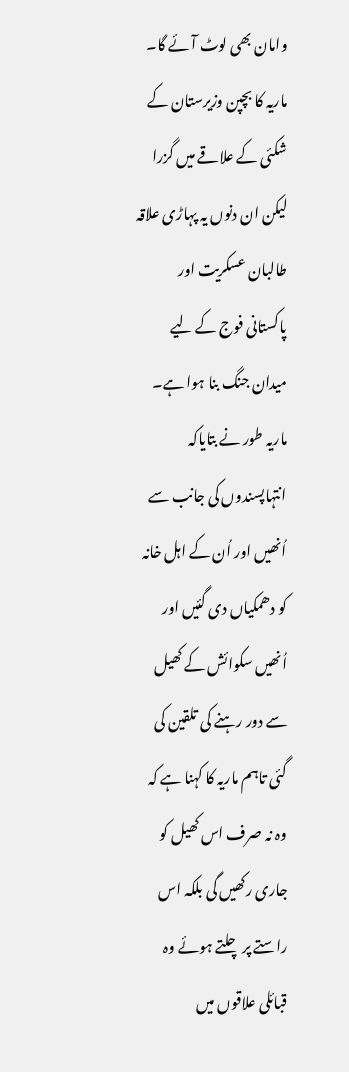وامان بھی لوٹ آئے گا۔ ماریہ کا بچپن وزیرستان کے شکئی کے علاقے میں گزرا لیکن ان دنوں یہ پہاڑی علاقہ طالبان عسکریت اور پاکستانی فوج کے لیے میدان جنگ بنا ہوا ہے۔
ماریہ طور نے بتایاکہ انتہاپسندوں کی جانب سے اُنھیں اور اُن کے اہل خانہ کو دھمکیاں دی گئیں اور اُنھیں سکوائش کے کھیل سے دور رہنے کی تلقین کی گئی تاہم ماریہ کا کہنا ہے کہ وہ نہ صرف اس کھیل کو جاری رکھیں گی بلکہ اس راستے پر چلتے ہوئے وہ قبائلی علاقوں میں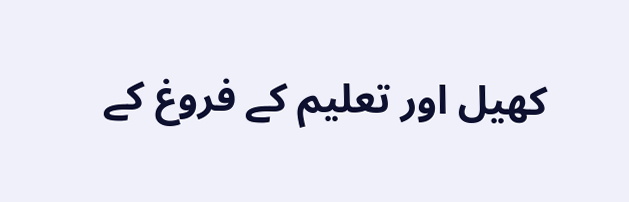کھیل اور تعلیم کے فروغ کے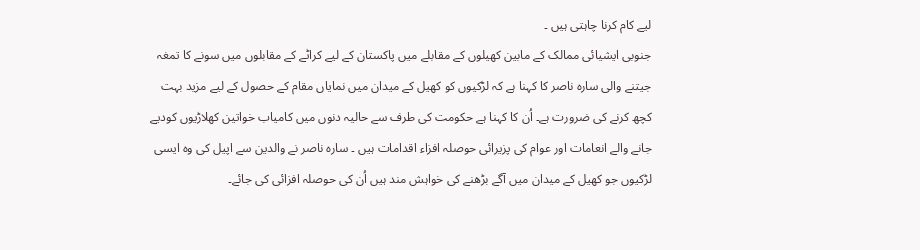لیے کام کرنا چاہتی ہیں ۔
جنوبی ایشیائی ممالک کے مابین کھیلوں کے مقابلے میں پاکستان کے لیے کراٹے کے مقابلوں میں سونے کا تمغہ جیتنے والی سارہ ناصر کا کہنا ہے کہ لڑکیوں کو کھیل کے میدان میں نمایاں مقام کے حصول کے لیے مزید بہت کچھ کرنے کی ضرورت ہے۔ اُن کا کہنا ہے حکومت کی طرف سے حالیہ دنوں میں کامیاب خواتین کھلاڑیوں کودیے جانے والے انعامات اور عوام کی پزیرائی حوصلہ افزاء اقدامات ہیں ۔ سارہ ناصر نے والدین سے اپیل کی وہ ایسی لڑکیوں جو کھیل کے میدان میں آگے بڑھنے کی خواہش مند ہیں اُن کی حوصلہ افزائی کی جائے۔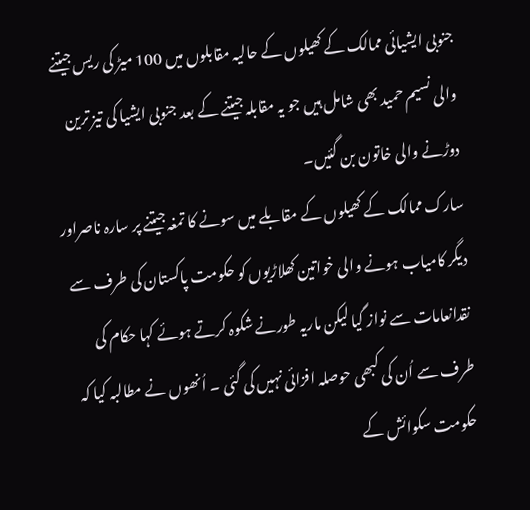جنوبی ایشیائی ممالک کے کھیلوں کے حالیہ مقابلوں میں 100 میڑ کی ریس جیتنے والی نسیم حمید بھی شامل ہیں جو یہ مقابلہ جیتنے کے بعد جنوبی ایشیا کی تیز ترین دوڑنے والی خاتون بن گئیں۔
سارک ممالک کے کھیلوں کے مقابلے میں سونے کا تمغہ جیتنے پر سارہ ناصراور دیگر کامیاب ہونے والی خواتین کھلاڑیوں کو حکومت پاکستان کی طرف سے نقدانعامات سے نواز گیا لیکن ماریہ طورنے شکوہ کرتے ہوئے کہا حکام کی طرف سے اُن کی کبھی حوصلہ افزائی نہیں کی گئی ۔ اُنھوں نے مطالبہ کیا کہ حکومت سکوائش کے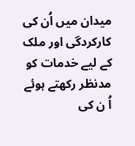میدان میں اُن کی کارکردگی اور ملک کے لیے خدمات کو مدنظر رکھتے ہوئے اُ ن کی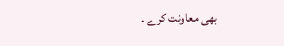بھی معاونت کرے ۔